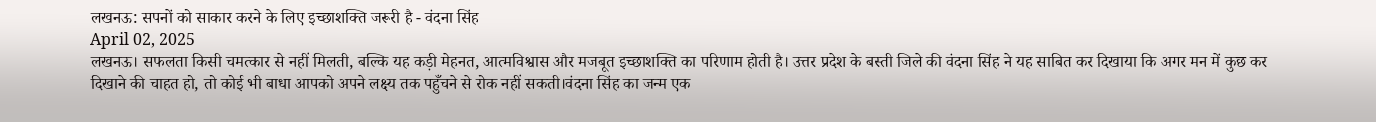लखनऊ: सपनों को साकार करने के लिए इच्छाशक्ति जरूरी है - वंदना सिंह
April 02, 2025
लखनऊ। सफलता किसी चमत्कार से नहीं मिलती, बल्कि यह कड़ी मेहनत, आत्मविश्वास और मजबूत इच्छाशक्ति का परिणाम होती है। उत्तर प्रदेश के बस्ती जिले की वंदना सिंह ने यह साबित कर दिखाया कि अगर मन में कुछ कर दिखाने की चाहत हो, तो कोई भी बाधा आपको अपने लक्ष्य तक पहुँचने से रोक नहीं सकती।वंदना सिंह का जन्म एक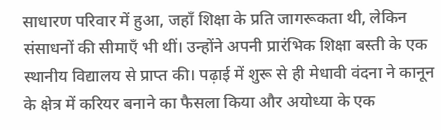साधारण परिवार में हुआ, जहाँ शिक्षा के प्रति जागरूकता थी, लेकिन संसाधनों की सीमाएँ भी थीं। उन्होंने अपनी प्रारंभिक शिक्षा बस्ती के एक स्थानीय विद्यालय से प्राप्त की। पढ़ाई में शुरू से ही मेधावी वंदना ने कानून के क्षेत्र में करियर बनाने का फैसला किया और अयोध्या के एक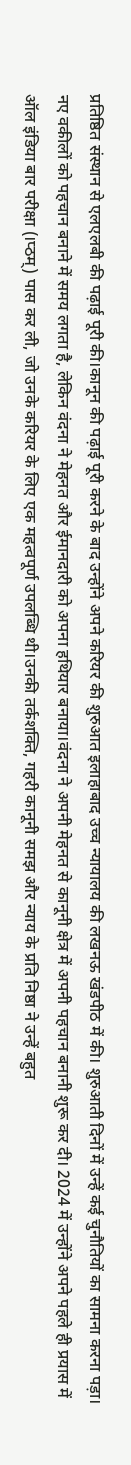प्रतिष्ठित संस्थान से एलएलबी की पढ़ाई पूरी की।कानून की पढ़ाई पूरी करने के बाद उन्होंने अपने करियर की शुरुआत इलाहाबाद उच्च न्यायालय की लखनऊ खंडपीठ में की। शुरुआती दिनों में उन्हें कई चुनौतियों का सामना करना पड़ा। नए वकीलों को पहचान बनाने में समय लगता है, लेकिन वंदना ने मेहनत और ईमानदारी को अपना हथियार बनाया।वंदना ने अपनी मेहनत से कानूनी क्षेत्र में अपनी पहचान बनानी शुरू कर दी। 2024 में उन्होंने अपने पहले ही प्रयास में ऑल इंडिया बार परीक्षा (।प्ठम्) पास कर ली, जो उनके करियर के लिए एक महत्वपूर्ण उपलब्धि थी।उनकी तर्कशक्ति, गहरी कानूनी समझ और न्याय के प्रति निष्ठा ने उन्हें बहुत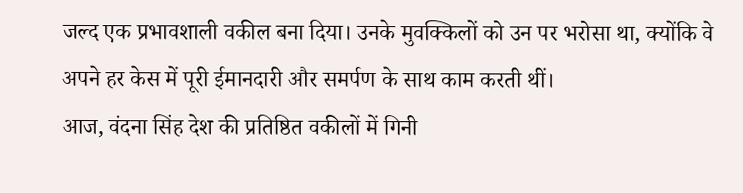जल्द एक प्रभावशाली वकील बना दिया। उनके मुवक्किलों को उन पर भरोसा था, क्योंकि वे अपने हर केस में पूरी ईमानदारी और समर्पण के साथ काम करती थीं।
आज, वंदना सिंह देश की प्रतिष्ठित वकीलों में गिनी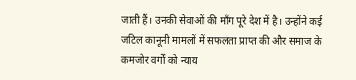जाती हैं। उनकी सेवाओं की माँग पूरे देश में है। उन्होंने कई जटिल कानूनी मामलों में सफलता प्राप्त की और समाज के कमजोर वर्गों को न्याय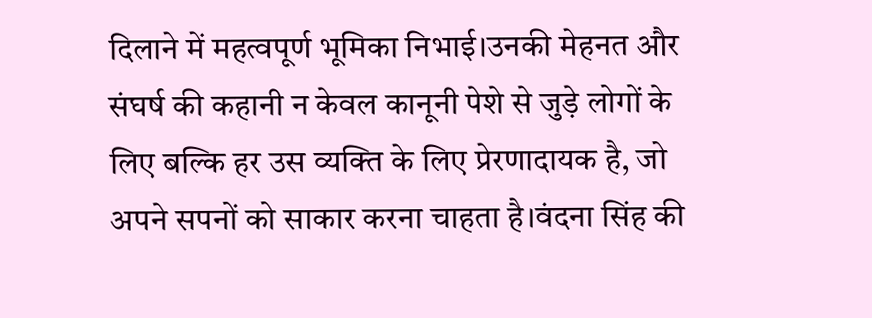दिलाने में महत्वपूर्ण भूमिका निभाई।उनकी मेहनत और संघर्ष की कहानी न केवल कानूनी पेशे से जुड़े लोगों के लिए बल्कि हर उस व्यक्ति के लिए प्रेरणादायक है, जो अपने सपनों को साकार करना चाहता है।वंदना सिंह की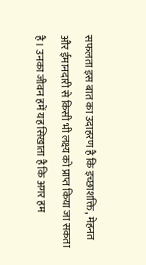सफलता इस बात का उदाहरण है कि इच्छाशक्ति, मेहनत और ईमानदारी से किसी भी लक्ष्य को प्राप्त किया जा सकता है। उनका जीवन हमें यह सिखाता है कि अगर हम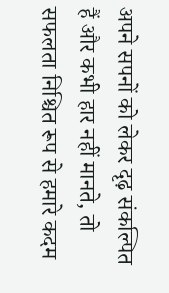अपने सपनों को लेकर दृढ़ संकल्पित हैं और कभी हार नहीं मानते, तो सफलता निश्चित रूप से हमारे कदम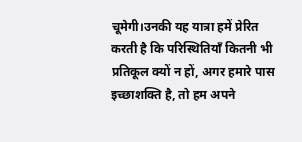चूमेगी।उनकी यह यात्रा हमें प्रेरित करती है कि परिस्थितियाँ कितनी भी प्रतिकूल क्यों न हों, अगर हमारे पास इच्छाशक्ति है, तो हम अपने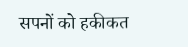सपनों को हकीकत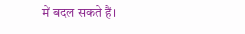में बदल सकते हैं।